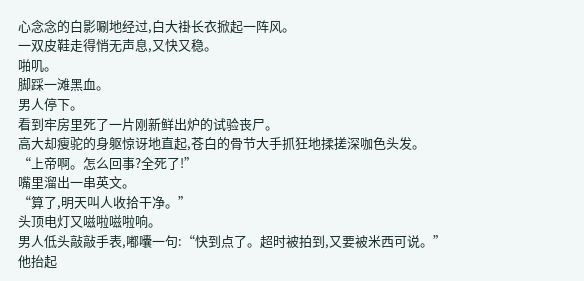心念念的白影唰地经过,白大褂长衣掀起一阵风。
一双皮鞋走得悄无声息,又快又稳。
啪叽。
脚踩一滩黑血。
男人停下。
看到牢房里死了一片刚新鲜出炉的试验丧尸。
高大却瘦驼的身躯惊讶地直起,苍白的骨节大手抓狂地揉搓深咖色头发。
“上帝啊。怎么回事?全死了!”
嘴里溜出一串英文。
“算了,明天叫人收拾干净。”
头顶电灯又嗞啦嗞啦响。
男人低头敲敲手表,嘟囔一句:“快到点了。超时被拍到,又要被米西可说。”
他抬起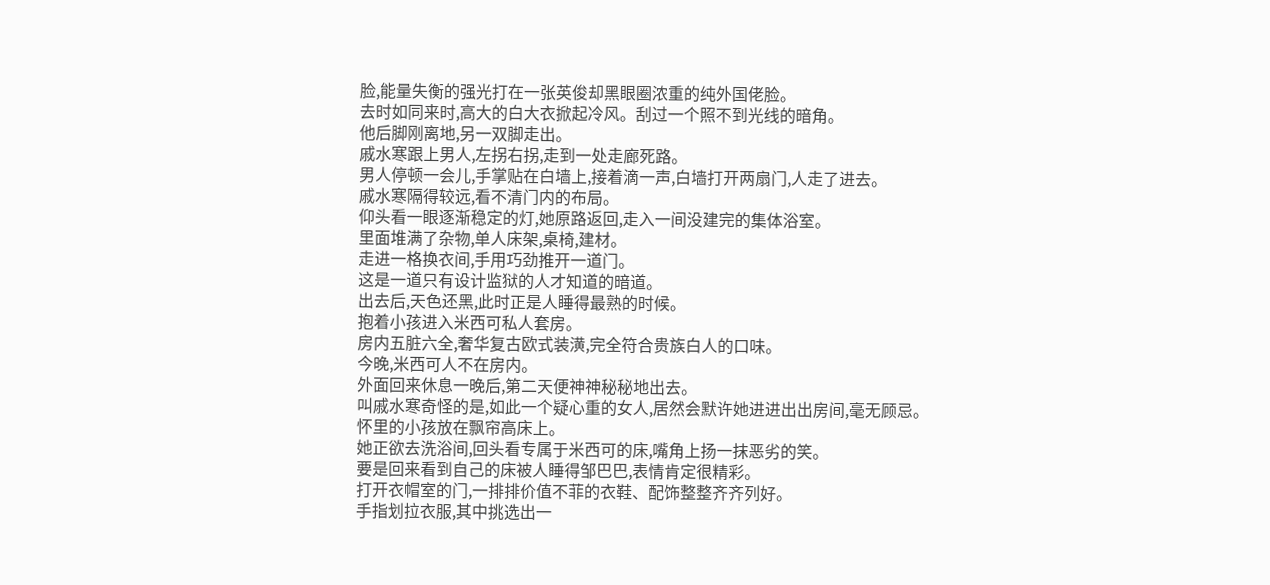脸,能量失衡的强光打在一张英俊却黑眼圈浓重的纯外国佬脸。
去时如同来时,高大的白大衣掀起冷风。刮过一个照不到光线的暗角。
他后脚刚离地,另一双脚走出。
戚水寒跟上男人,左拐右拐,走到一处走廊死路。
男人停顿一会儿,手掌贴在白墙上,接着滴一声,白墙打开两扇门,人走了进去。
戚水寒隔得较远,看不清门内的布局。
仰头看一眼逐渐稳定的灯,她原路返回,走入一间没建完的集体浴室。
里面堆满了杂物,单人床架,桌椅,建材。
走进一格换衣间,手用巧劲推开一道门。
这是一道只有设计监狱的人才知道的暗道。
出去后,天色还黑,此时正是人睡得最熟的时候。
抱着小孩进入米西可私人套房。
房内五脏六全,奢华复古欧式装潢,完全符合贵族白人的口味。
今晚,米西可人不在房内。
外面回来休息一晚后,第二天便神神秘秘地出去。
叫戚水寒奇怪的是,如此一个疑心重的女人,居然会默许她进进出出房间,毫无顾忌。
怀里的小孩放在飘帘高床上。
她正欲去洗浴间,回头看专属于米西可的床,嘴角上扬一抹恶劣的笑。
要是回来看到自己的床被人睡得邹巴巴,表情肯定很精彩。
打开衣帽室的门,一排排价值不菲的衣鞋、配饰整整齐齐列好。
手指划拉衣服,其中挑选出一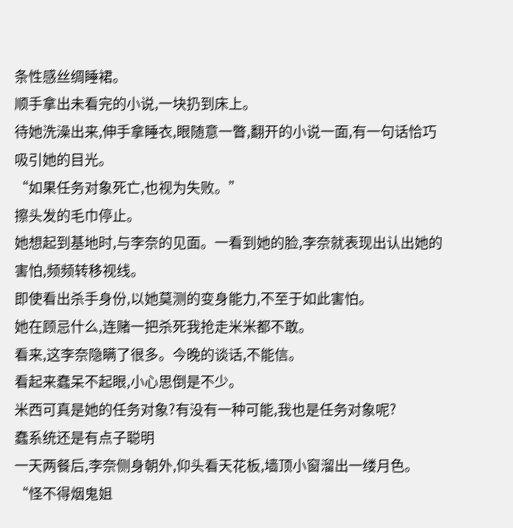条性感丝绸睡裙。
顺手拿出未看完的小说,一块扔到床上。
待她洗澡出来,伸手拿睡衣,眼随意一瞥,翻开的小说一面,有一句话恰巧吸引她的目光。
“如果任务对象死亡,也视为失败。”
擦头发的毛巾停止。
她想起到基地时,与李奈的见面。一看到她的脸,李奈就表现出认出她的害怕,频频转移视线。
即使看出杀手身份,以她莫测的变身能力,不至于如此害怕。
她在顾忌什么,连赌一把杀死我抢走米米都不敢。
看来,这李奈隐瞒了很多。今晚的谈话,不能信。
看起来蠢呆不起眼,小心思倒是不少。
米西可真是她的任务对象?有没有一种可能,我也是任务对象呢?
蠢系统还是有点子聪明
一天两餐后,李奈侧身朝外,仰头看天花板,墙顶小窗溜出一缕月色。
“怪不得烟鬼姐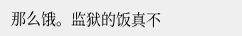那么饿。监狱的饭真不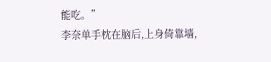能吃。”
李奈单手枕在脑后,上身倚靠墙,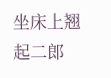坐床上翘起二郎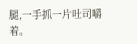腿,一手抓一片吐司嚼着。